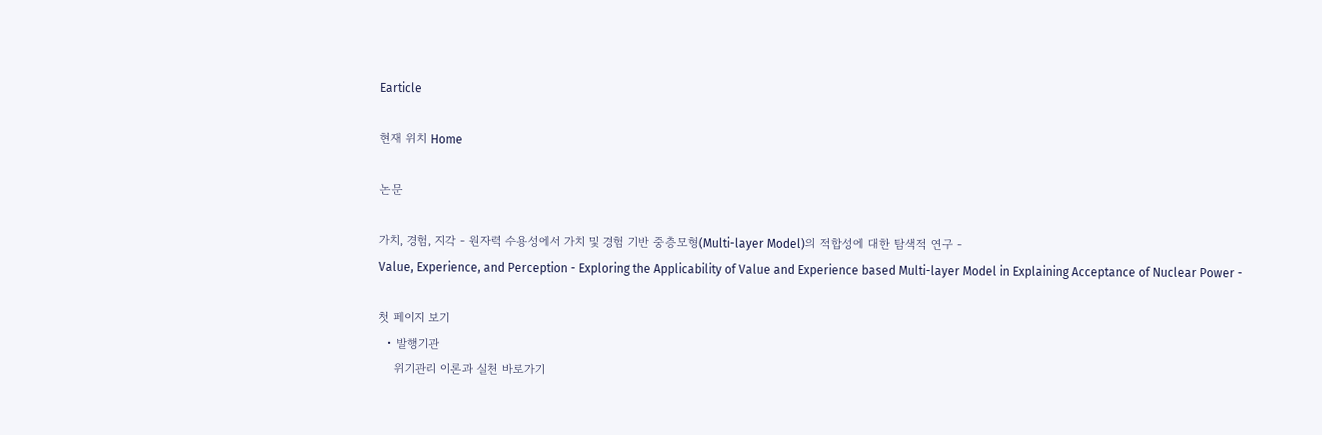Earticle

현재 위치 Home

논문

가치, 경험, 지각 - 원자력 수용성에서 가치 및 경험 기반 중층모형(Multi-layer Model)의 적합성에 대한 탐색적 연구 -
Value, Experience, and Perception - Exploring the Applicability of Value and Experience based Multi-layer Model in Explaining Acceptance of Nuclear Power -

첫 페이지 보기
  • 발행기관
    위기관리 이론과 실천 바로가기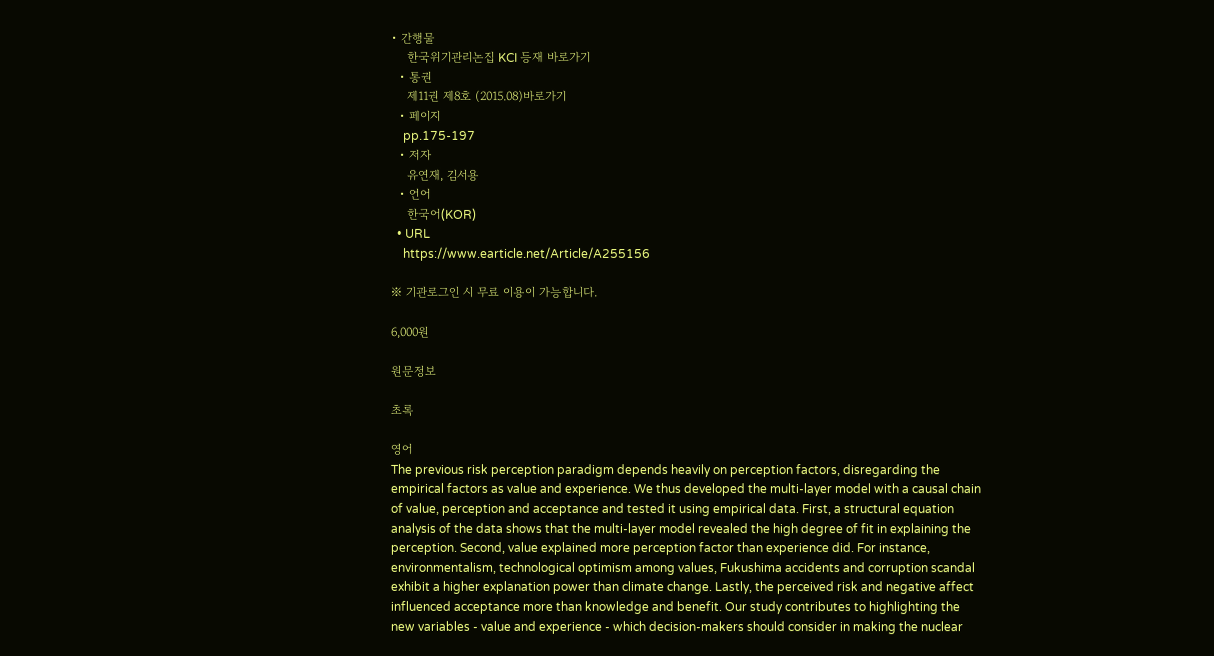• 간행물
    한국위기관리논집 KCI 등재 바로가기
  • 통권
    제11권 제8호 (2015.08)바로가기
  • 페이지
    pp.175-197
  • 저자
    유연재, 김서용
  • 언어
    한국어(KOR)
  • URL
    https://www.earticle.net/Article/A255156

※ 기관로그인 시 무료 이용이 가능합니다.

6,000원

원문정보

초록

영어
The previous risk perception paradigm depends heavily on perception factors, disregarding the empirical factors as value and experience. We thus developed the multi-layer model with a causal chain of value, perception and acceptance and tested it using empirical data. First, a structural equation analysis of the data shows that the multi-layer model revealed the high degree of fit in explaining the perception. Second, value explained more perception factor than experience did. For instance, environmentalism, technological optimism among values, Fukushima accidents and corruption scandal exhibit a higher explanation power than climate change. Lastly, the perceived risk and negative affect influenced acceptance more than knowledge and benefit. Our study contributes to highlighting the new variables - value and experience - which decision-makers should consider in making the nuclear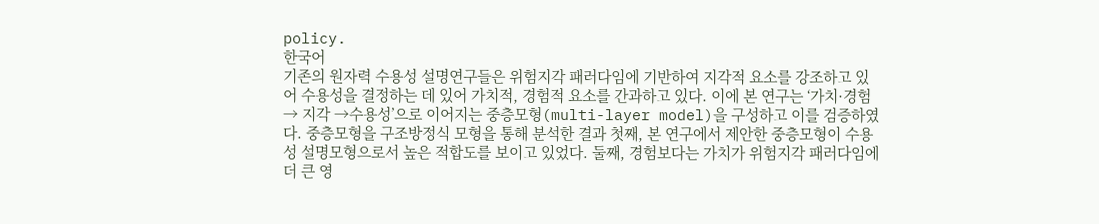policy.
한국어
기존의 원자력 수용성 설명연구들은 위험지각 패러다임에 기반하여 지각적 요소를 강조하고 있어 수용성을 결정하는 데 있어 가치적, 경험적 요소를 간과하고 있다. 이에 본 연구는 ‘가치·경험→ 지각 →수용성’으로 이어지는 중층모형(multi-layer model)을 구성하고 이를 검증하였다. 중층모형을 구조방정식 모형을 통해 분석한 결과 첫째, 본 연구에서 제안한 중층모형이 수용성 설명모형으로서 높은 적합도를 보이고 있었다. 둘째, 경험보다는 가치가 위험지각 패러다임에 더 큰 영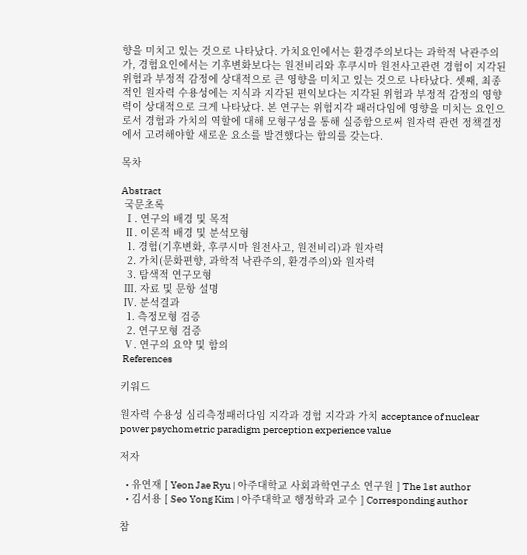향을 미치고 있는 것으로 나타났다. 가치요인에서는 환경주의보다는 과학적 낙관주의가, 경험요인에서는 기후변화보다는 원전비리와 후쿠시마 원전사고관련 경험이 지각된 위험과 부정적 감정에 상대적으로 큰 영향을 미치고 있는 것으로 나타났다. 셋째, 최종적인 원자력 수용성에는 지식과 지각된 편익보다는 지각된 위험과 부정적 감정의 영향력이 상대적으로 크게 나타났다. 본 연구는 위험지각 패러다임에 영향을 미치는 요인으로서 경험과 가치의 역할에 대해 모형구성을 통해 실증함으로써 원자력 관련 정책결정에서 고려해야할 새로운 요소를 발견했다는 함의를 갖는다.

목차

Abstract
 국문초록
 Ⅰ. 연구의 배경 및 목적
 Ⅱ. 이론적 배경 및 분석모형
  1. 경험(기후변화, 후쿠시마 원전사고, 원전비리)과 원자력
  2. 가치(문화편향, 과학적 낙관주의, 환경주의)와 원자력
  3. 탐색적 연구모형
 Ⅲ. 자료 및 문항 설명
 Ⅳ. 분석결과
  1. 측정모형 검증
  2. 연구모형 검증
 Ⅴ. 연구의 요약 및 함의
 References

키워드

원자력 수용성 심리측정패러다임 지각과 경험 지각과 가치 acceptance of nuclear power psychometric paradigm perception experience value

저자

  • 유연재 [ Yeon Jae Ryu | 아주대학교 사회과학연구소 연구원 ] The 1st author
  • 김서용 [ Seo Yong Kim | 아주대학교 행정학과 교수 ] Corresponding author

참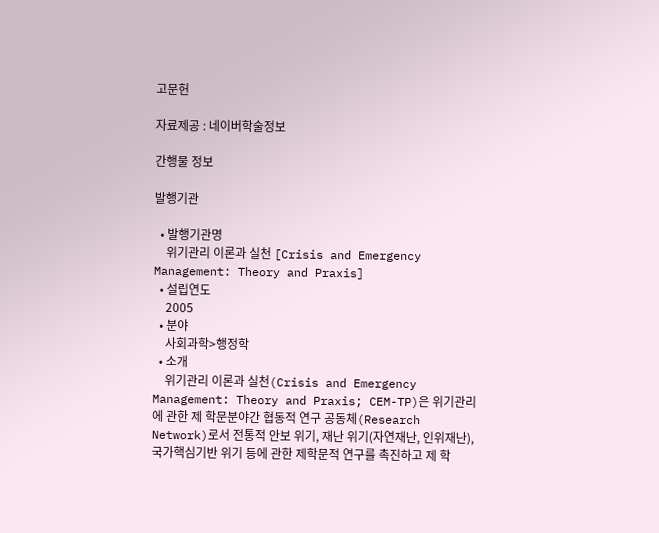고문헌

자료제공 : 네이버학술정보

간행물 정보

발행기관

  • 발행기관명
    위기관리 이론과 실천 [Crisis and Emergency Management: Theory and Praxis]
  • 설립연도
    2005
  • 분야
    사회과학>행정학
  • 소개
    위기관리 이론과 실천(Crisis and Emergency Management: Theory and Praxis; CEM-TP)은 위기관리에 관한 제 학문분야간 협동적 연구 공동체(Research Network)로서 전통적 안보 위기, 재난 위기(자연재난, 인위재난), 국가핵심기반 위기 등에 관한 제학문적 연구를 촉진하고 제 학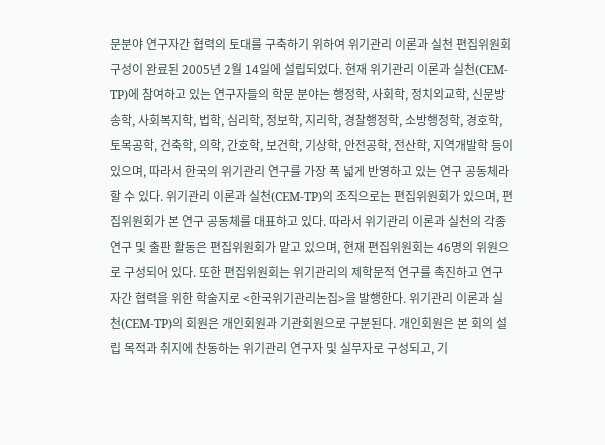문분야 연구자간 협력의 토대를 구축하기 위하여 위기관리 이론과 실천 편집위원회 구성이 완료된 2005년 2월 14일에 설립되었다. 현재 위기관리 이론과 실천(CEM-TP)에 참여하고 있는 연구자들의 학문 분야는 행정학, 사회학, 정치외교학, 신문방송학, 사회복지학, 법학, 심리학, 정보학, 지리학, 경찰행정학, 소방행정학, 경호학, 토목공학, 건축학, 의학, 간호학, 보건학, 기상학, 안전공학, 전산학, 지역개발학 등이 있으며, 따라서 한국의 위기관리 연구를 가장 폭 넓게 반영하고 있는 연구 공동체라 할 수 있다. 위기관리 이론과 실천(CEM-TP)의 조직으로는 편집위원회가 있으며, 편집위원회가 본 연구 공동체를 대표하고 있다. 따라서 위기관리 이론과 실천의 각종 연구 및 출판 활동은 편집위원회가 맡고 있으며, 현재 편집위원회는 46명의 위원으로 구성되어 있다. 또한 편집위원회는 위기관리의 제학문적 연구를 촉진하고 연구자간 협력을 위한 학술지로 <한국위기관리논집>을 발행한다. 위기관리 이론과 실천(CEM-TP)의 회원은 개인회원과 기관회원으로 구분된다. 개인회원은 본 회의 설립 목적과 취지에 찬동하는 위기관리 연구자 및 실무자로 구성되고, 기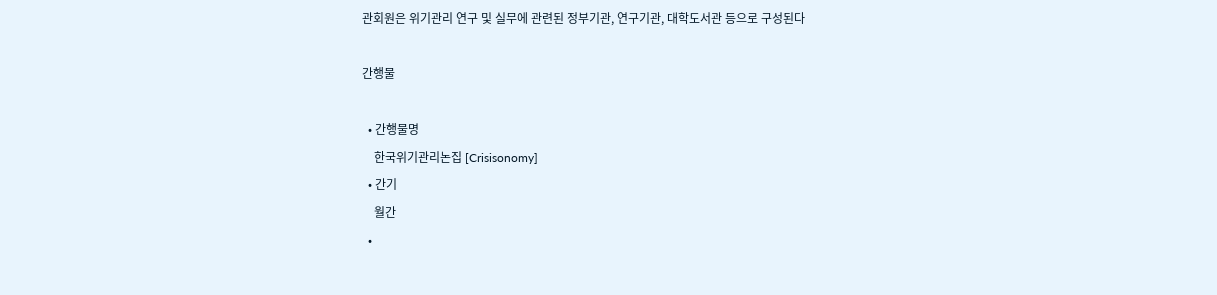관회원은 위기관리 연구 및 실무에 관련된 정부기관, 연구기관, 대학도서관 등으로 구성된다

간행물

  • 간행물명
    한국위기관리논집 [Crisisonomy]
  • 간기
    월간
  •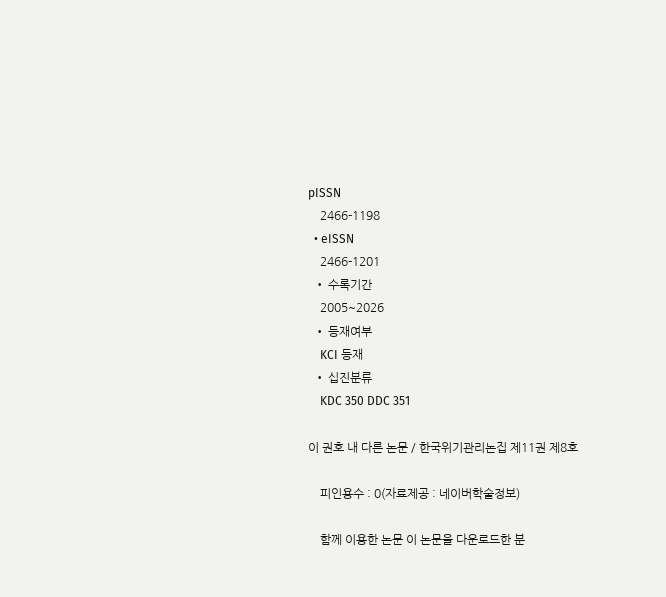pISSN
    2466-1198
  • eISSN
    2466-1201
  • 수록기간
    2005~2026
  • 등재여부
    KCI 등재
  • 십진분류
    KDC 350 DDC 351

이 권호 내 다른 논문 / 한국위기관리논집 제11권 제8호

    피인용수 : 0(자료제공 : 네이버학술정보)

    함께 이용한 논문 이 논문을 다운로드한 분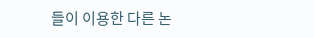들이 이용한 다른 논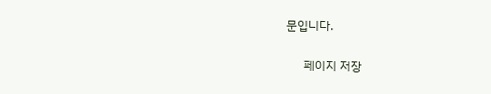문입니다.

      페이지 저장